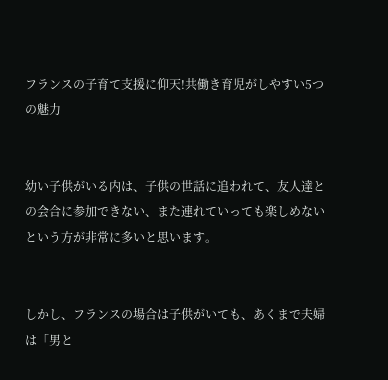フランスの子育て支援に仰天!共働き育児がしやすい5つの魅力


幼い子供がいる内は、子供の世話に追われて、友人達との会合に参加できない、また連れていっても楽しめないという方が非常に多いと思います。


しかし、フランスの場合は子供がいても、あくまで夫婦は「男と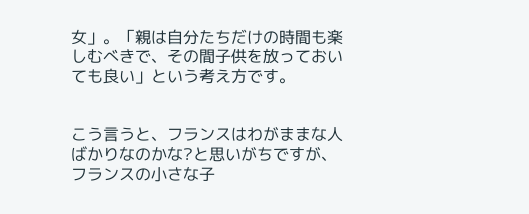女」。「親は自分たちだけの時間も楽しむべきで、その間子供を放っておいても良い」という考え方です。


こう言うと、フランスはわがままな人ばかりなのかな?と思いがちですが、フランスの小さな子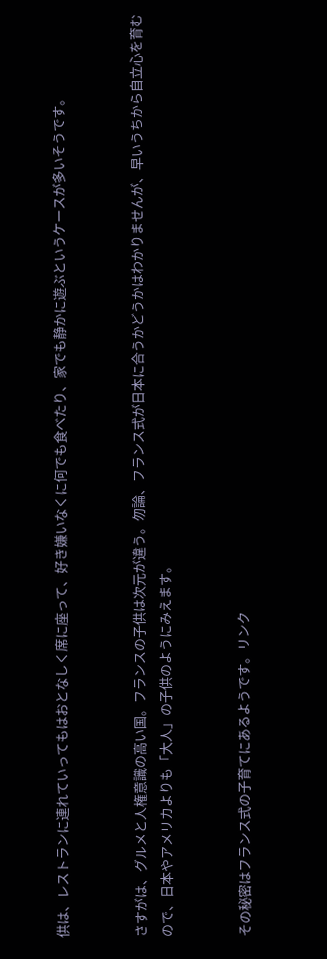供は、レストランに連れていってもはおとなしく席に座って、好き嫌いなくに何でも食べたり、家でも静かに遊ぶというケースが多いそうです。


さすがは、グルメと人権意識の高い国。フランスの子供は次元が違う。勿論、フランス式が日本に合うかどうかはわかりませんが、早いうちから自立心を育むので、日本やアメリカよりも「大人」の子供のようにみえます。


その秘密はフランス式の子育てにあるようです。リンク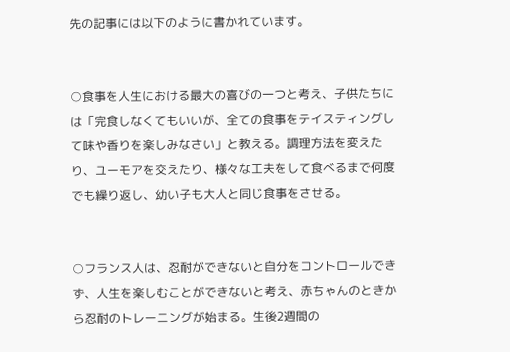先の記事には以下のように書かれています。


○食事を人生における最大の喜びの一つと考え、子供たちには「完食しなくてもいいが、全ての食事をテイスティングして味や香りを楽しみなさい」と教える。調理方法を変えたり、ユーモアを交えたり、様々な工夫をして食べるまで何度でも繰り返し、幼い子も大人と同じ食事をさせる。


○フランス人は、忍耐ができないと自分をコントロールできず、人生を楽しむことができないと考え、赤ちゃんのときから忍耐のトレーニングが始まる。生後2週間の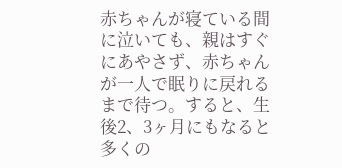赤ちゃんが寝ている間に泣いても、親はすぐにあやさず、赤ちゃんが一人で眠りに戻れるまで待つ。すると、生後2、3ヶ月にもなると多くの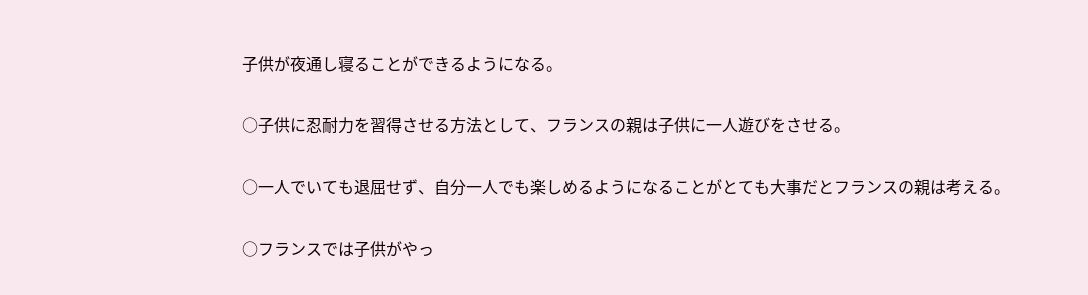子供が夜通し寝ることができるようになる。


○子供に忍耐力を習得させる方法として、フランスの親は子供に一人遊びをさせる。


○一人でいても退屈せず、自分一人でも楽しめるようになることがとても大事だとフランスの親は考える。


○フランスでは子供がやっ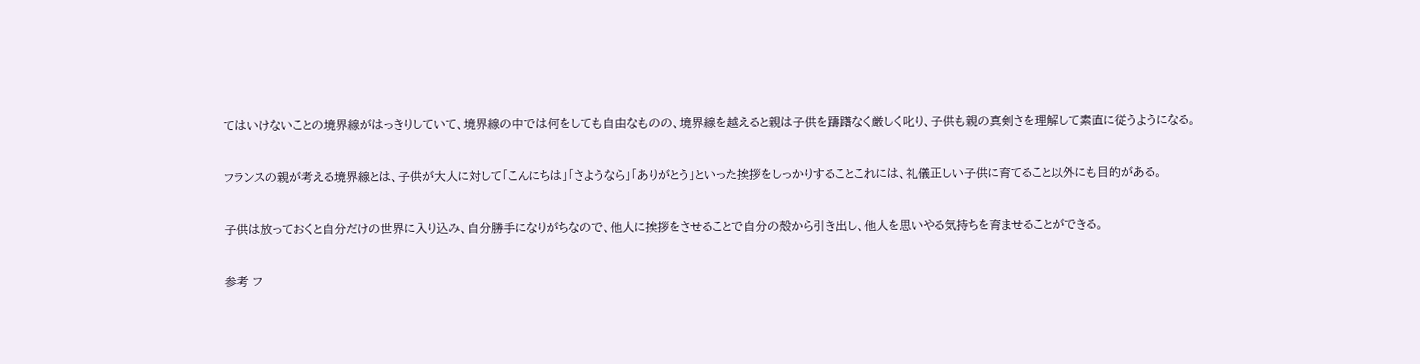てはいけないことの境界線がはっきりしていて、境界線の中では何をしても自由なものの、境界線を越えると親は子供を躊躇なく厳しく叱り、子供も親の真剣さを理解して素直に従うようになる。


フランスの親が考える境界線とは、子供が大人に対して「こんにちは」「さようなら」「ありがとう」といった挨拶をしっかりすることこれには、礼儀正しい子供に育てること以外にも目的がある。


子供は放っておくと自分だけの世界に入り込み、自分勝手になりがちなので、他人に挨拶をさせることで自分の殻から引き出し、他人を思いやる気持ちを育ませることができる。


参考 フ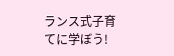ランス式子育てに学ぼう!